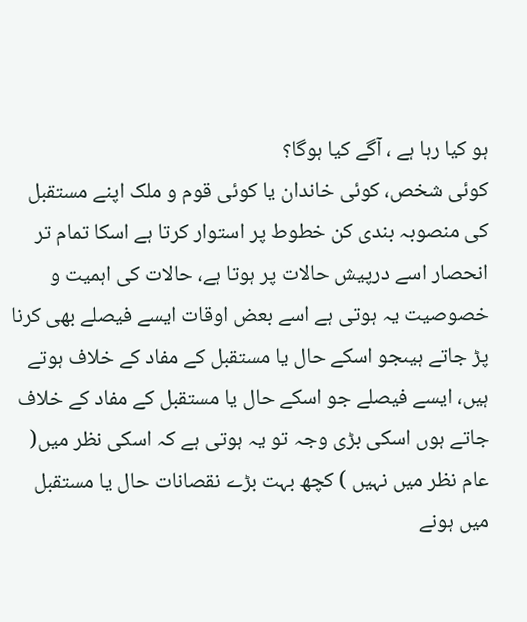ہو کیا رہا ہے ، آگے کیا ہوگا؟
کوئی شخص، کوئی خاندان یا کوئی قوم و ملک اپنے مستقبل کی منصوبہ بندی کن خطوط پر استوار کرتا ہے اسکا تمام تر انحصار اسے درپیش حالات پر ہوتا ہے، حالات کی اہمیت و خصوصیت یہ ہوتی ہے اسے بعض اوقات ایسے فیصلے بھی کرنا پڑ جاتے ہیںجو اسکے حال یا مستقبل کے مفاد کے خلاف ہوتے ہیں، ایسے فیصلے جو اسکے حال یا مستقبل کے مفاد کے خلاف جاتے ہوں اسکی بڑی وجہ تو یہ ہوتی ہے کہ اسکی نظر میں( عام نظر میں نہیں ) کچھ بہت بڑے نقصانات حال یا مستقبل میں ہونے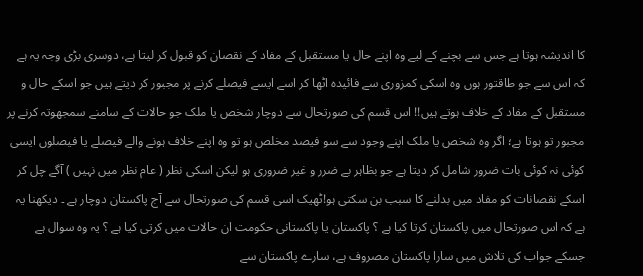کا اندیشہ ہوتا ہے جس سے بچنے کے لیے وہ اپنے حال یا مستقبل کے مفاد کے نقصان کو قبول کر لیتا ہے، دوسری بڑی وجہ یہ ہے کہ اس سے جو طاقتور ہوں وہ اسکی کمزوری سے فائیدہ اٹھا کر اسے ایسے فیصلے کرنے پر مجبور کر دیتے ہیں جو اسکے حال و مستقبل کے مفاد کے خلاف ہوتے ہیں!! اس قسم کی صورتحال سے دوچار شخص یا ملک جو حالات کے سامنے سمجھوتہ کرنے پر مجبور تو ہوتا ہے؛ اگر وہ شخص یا ملک اپنے وجود سے سو فیصد مخلص ہو تو وہ اپنے خلاف ہونے والے فیصلے یا فیصلوں ایسی کوئی نہ کوئی بات ضرور شامل کر دیتا ہے جو بظاہر بے ضرر و غیر ضروری ہو لیکن اسکی نظر ( عام نظر میں نہیں ) آگے چل کر اسکے نقصانات کو مفاد میں بدلنے کا سبب بن سکتی ہو!ٹھیک اسی قسم کی صورتحال سے آج پاکستان دوچار ہے ۔ دیکھنا یہ ہے کہ اس صورتحال میں پاکستان کرتا کیا ہے ؟ پاکستان یا پاکستانی حکومت ان حالات میں کرتی کیا ہے ؟ یہ وہ سوال ہے جسکے جواب کی تلاش میں سارا پاکستان مصروف ہے، سارے پاکستان سے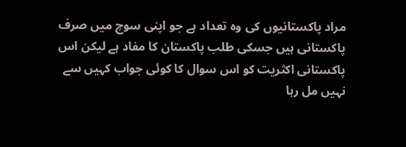مراد پاکستانیوں کی وہ تعداد ہے جو اپنی سوچ میں صرف پاکستانی ہیں جسکی طلب پاکستان کا مفاد ہے لیکن اس پاکستانی اکثریت کو اس سوال کا کوئی جواب کہیں سے نہیں مل رہا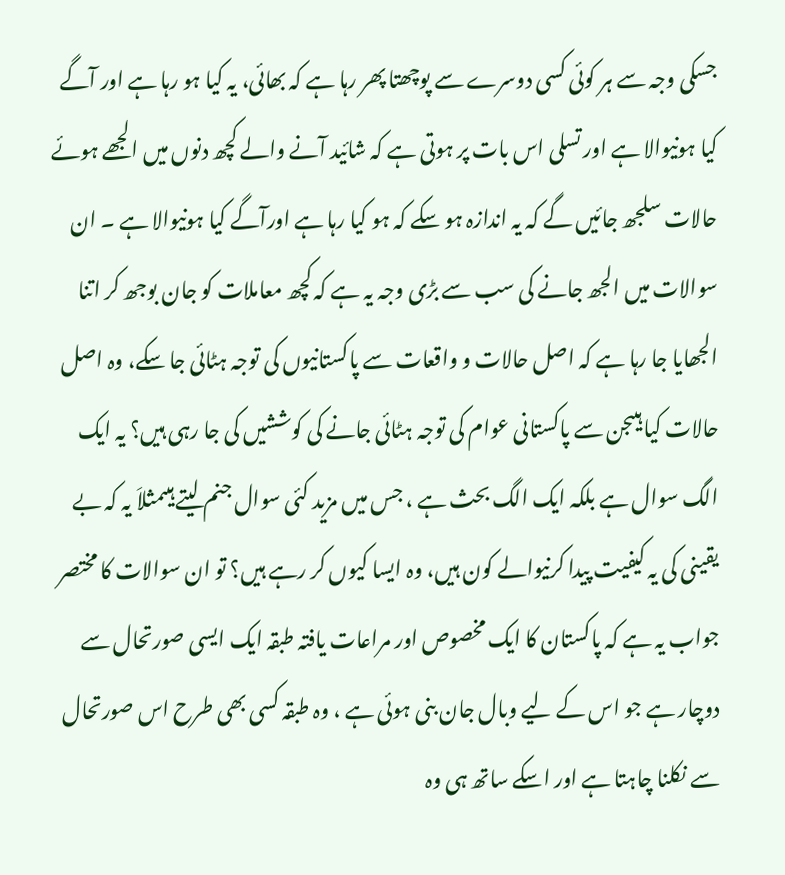جسکی وجہ سے ہر کوئی کسی دوسرے سے پوچھتا پھر رہا ہے کہ بھائی، یہ کیا ہو رہا ہے اور آگے کیا ہونیوالا ہے اور تسلی اس بات پر ہوتی ہے کہ شائید آنے والے کچھ دنوں میں الجھے ہوئے حالات سلجھ جائیں گے کہ یہ اندازہ ہو سکے کہ ہو کیا رہا ہے اورآگے کیا ہونیوالا ہے ۔ ان سوالات میں الجھ جانے کی سب سے بڑی وجہ یہ ہے کہ کچھ معاملات کو جان بوجھ کر اتنا الجھایا جا رہا ہے کہ اصل حالات و واقعات سے پاکستانیوں کی توجہ ہٹائی جا سکے، وہ اصل حالات کیا ہیںجن سے پاکستانی عوام کی توجہ ہٹائی جانے کی کوششیں کی جا رہی ہیں؟ یہ ایک الگ سوال ہے بلکہ ایک الگ بحث ہے ، جس میں مزید کئی سوال جنم لیتے ہیںمثلاَ یہ کہ بے یقینی کی یہ کیفیت پیدا کرنیوالے کون ہیں، وہ ایسا کیوں کر رہے ہیں؟ تو ان سوالات کا مختصر جواب یہ ہے کہ پاکستان کا ایک مخصوص اور مراعات یافتہ طبقہ ایک ایسی صورتحال سے دوچار ہے جو اس کے لیے وبال جان بنی ہوئی ہے ، وہ طبقہ کسی بھی طرح اس صورتحال سے نکلنا چاہتا ہے اور اسکے ساتھ ہی وہ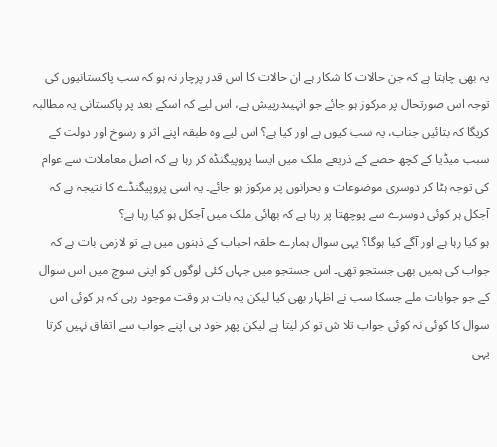یہ بھی چاہتا ہے کہ جن حالات کا شکار ہے ان حالات کا اس قدر پرچار نہ ہو کہ سب پاکستانیوں کی توجہ اس صورتحال پر مرکوز ہو جائے جو انہیںدرپیش ہے، اس لیے کہ اسکے بعد پر پاکستانی یہ مطالبہ کریگا کہ بتائیں جناب، یہ سب کیوں ہے اور کیا ہے؟ اس لیے وہ طبقہ اپنے اثر و رسوخ اور دولت کے سبب میڈیا کے کچھ حصے کے ذریعے ملک میں ایسا پروپیگنڈہ کر رہا ہے کہ اصل معاملات سے عوام کی توجہ ہٹا کر دوسری موضوعات و بحرانوں پر مرکوز ہو جائے۔ یہ اسی پروپیگنڈے کا نتیجہ ہے کہ آجکل ہر کوئی دوسرے سے پوچھتا پر رہا ہے کہ بھائی ملک میں آجکل ہو کیا رہا ہے؟
ہو کیا رہا ہے اور آگے کیا ہوگا؟ یہی سوال ہمارے حلقہ احباب کے ذہنوں میں ہے تو لازمی بات ہے کہ جواب کی ہمیں بھی جستجو تھی۔ اس جستجو میں جہاں کئی لوگوں کو اپنی سوچ میں اس سوال کے جو جوابات ملے جسکا سب نے اظہار بھی کیا لیکن یہ بات ہر وقت موجود رہی کہ ہر کوئی اس سوال کا کوئی نہ کوئی جواب تلا ش تو کر لیتا ہے لیکن پھر خود ہی اپنے جواب سے اتفاق نہیں کرتا یہی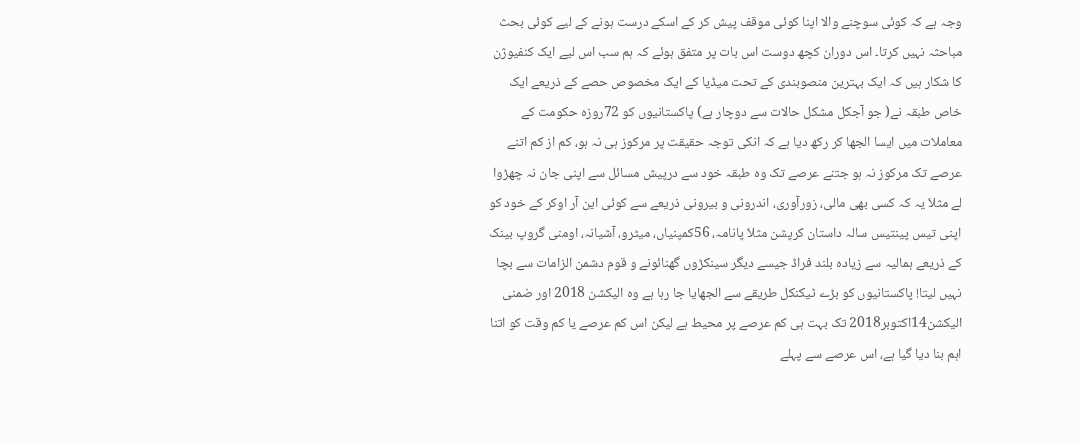وجہ ہے کہ کوئی سوچنے والا اپنا کوئی موقف پیش کر کے اسکے درست ہونے کے لیے کوئی بحث مباحثہ نہیں کرتا۔ اس دوران کچھ دوست اس بات پر متفق ہوئے کہ ہم سب اس لیے ایک کنفیوژن کا شکار ہیں کہ ایک بہترین منصوبندی کے تحت میڈیا کے ایک مخصوص حصے کے ذریعے ایک خاص طبقہ نے( جو آجکل مشکل حالات سے دوچار ہے) پاکستانیوں کو 72روزہ حکومت کے معاملات میں ایسا الجھا کر رکھ دیا ہے کہ انکی توجہ حقیقت پر مرکوز ہی نہ ہو، کم از کم اتنے عرصے تک مرکوز نہ ہو جتنے عرصے تک وہ طبقہ خود سے درپیش مسائل سے اپنی جان نہ چھڑوا لے مثلاَ یہ کہ کسی بھی مالی، زورآوری، اندرونی و بیرونی ذریعے سے کوئی این آر اوکر کے خود کو اپنی تیس پینتیس سالہ داستان کرپشن مثلاَ پانامہ، 56کمپنیاں، میٹرو، آشیانہ، اومنی گروپ بینک کے ذریعے ہمالیہ سے زیادہ بلند فراڈ جیسے دیگر سینکڑوں گھنائونے و قوم دشمن الزامات سے بچا نہیں لیتا! پاکستانیوں کو بڑے ٹیکنکل طریقے سے الجھایا جا رہا ہے وہ الیکشن 2018 اور ضمنی الیکشن14اکتوبر2018 تک بہت ہی کم عرصے پر محیط ہے لیکن اس کم عرصے یا کم وقت کو اتنا اہم بنا دیا گیا ہے، اس عرصے سے پہلے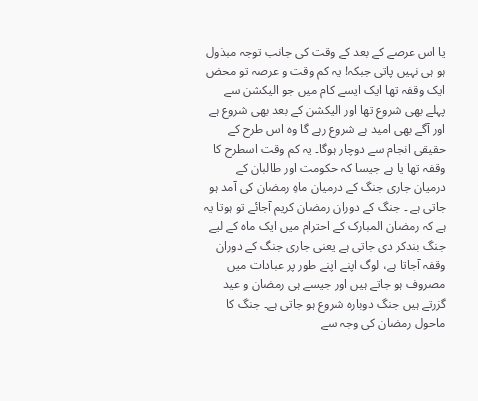یا اس عرصے کے بعد کے وقت کی جانب توجہ مبذول ہو ہی نہیں پاتی جبکہ! یہ کم وقت و عرصہ تو محض ایک وقفہ تھا ایک ایسے کام میں جو الیکشن سے پہلے بھی شروع تھا اور الیکشن کے بعد بھی شروع ہے اور آگے بھی امید ہے شروع رہے گا وہ اس طرح کے حقیقی انجام سے دوچار ہوگا۔ یہ کم وقت اسطرح کا وقفہ تھا یا ہے جیسا کہ حکومت اور طالبان کے درمیان جاری جنگ کے درمیان ماہِ رمضان کی آمد ہو جاتی ہے ۔ جنگ کے دوران رمضان کریم آجائے تو ہوتا یہ ہے کہ رمضان المبارک کے احترام میں ایک ماہ کے لیے جنگ بندکر دی جاتی ہے یعنی جاری جنگ کے دوران وقفہ آجاتا ہے، لوگ اپنے اپنے طور پر عبادات میں مصروف ہو جاتے ہیں اور جیسے ہی رمضان و عید گزرتے ہیں جنگ دوبارہ شروع ہو جاتی ہے۔ جنگ کا ماحول رمضان کی وجہ سے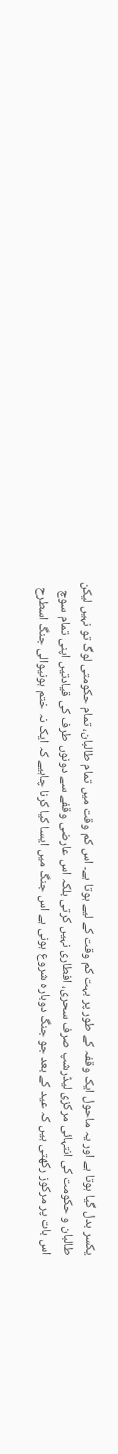یکسر بدل گیا ہوتا ہے اور یہ ماحول ایک وقفہ کے طور پر بہت کم وقت کے لیے ہوتا ہے۔ اس کم وقت میں تمام طالبان، تمام حکومتی لوگ تو نہیں لیکن طالبان و حکومت کی انتہائی مرکزی لیڈرشپ صرف سحری، افطاری نہیں کرتی بلکہ اس عارضی وقفے سے دونوں طرف کی قیادتیں اپنی تمام سوچ اس بات پر مرکوز رکھتی ہیں کہ عید کے بعد جو جنگ دوبارہ شروع ہونی ہے اس جنگ میں ایسا کیا کرنا چاہیے کہ ایک نہ ختم ہونیوالی جنگ اسطرح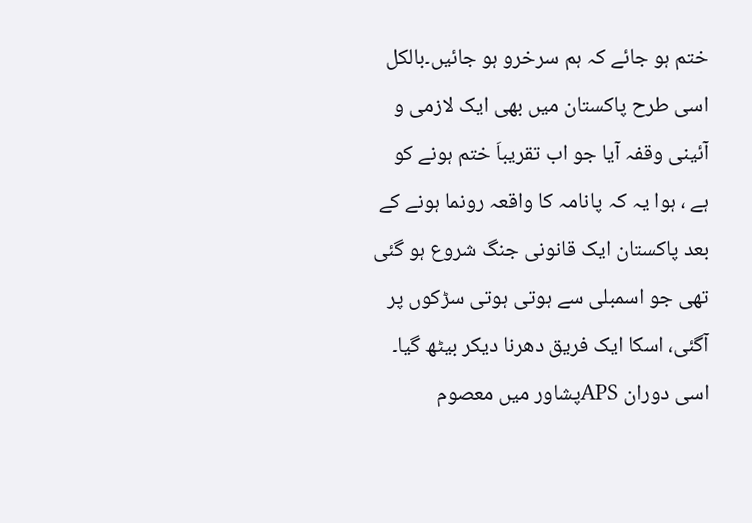ختم ہو جائے کہ ہم سرخرو ہو جائیں۔بالکل اسی طرح پاکستان میں بھی ایک لازمی و آئینی وقفہ آیا جو اب تقریباَ ختم ہونے کو ہے ، ہوا یہ کہ پانامہ کا واقعہ رونما ہونے کے بعد پاکستان ایک قانونی جنگ شروع ہو گئی تھی جو اسمبلی سے ہوتی ہوتی سڑکوں پر آگئی، اسکا ایک فریق دھرنا دیکر بیٹھ گیا۔ اسی دوران APSپشاور میں معصوم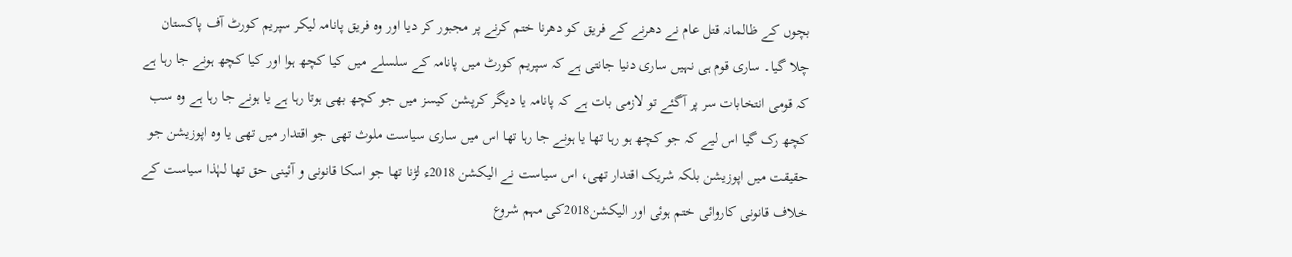بچوں کے ظالمانہ قتل عام نے دھرنے کے فریق کو دھرنا ختم کرنے پر مجبور کر دیا اور وہ فریق پانامہ لیکر سپریم کورٹ آف پاکستان چلا گیا۔ ساری قوم ہی نہیں ساری دنیا جانتی ہے کہ سپریم کورٹ میں پانامہ کے سلسلے میں کیا کچھ ہوا اور کیا کچھ ہونے جا رہا ہے کہ قومی انتخابات سر پر آگئے تو لازمی بات ہے کہ پانامہ یا دیگر کرپشن کیسز میں جو کچھ بھی ہوتا رہا ہے یا ہونے جا رہا ہے وہ سب کچھ رک گیا اس لیے کہ جو کچھ ہو رہا تھا یا ہونے جا رہا تھا اس میں ساری سیاست ملوث تھی جو اقتدار میں تھی یا وہ اپوزیشن جو حقیقت میں اپوزیشن بلکہ شریک اقتدار تھی، اس سیاست نے الیکشن 2018ء لڑنا تھا جو اسکا قانونی و آئینی حق تھا لہٰذا سیاست کے خلاف قانونی کاروائی ختم ہوئی اور الیکشن2018کی مہم شروع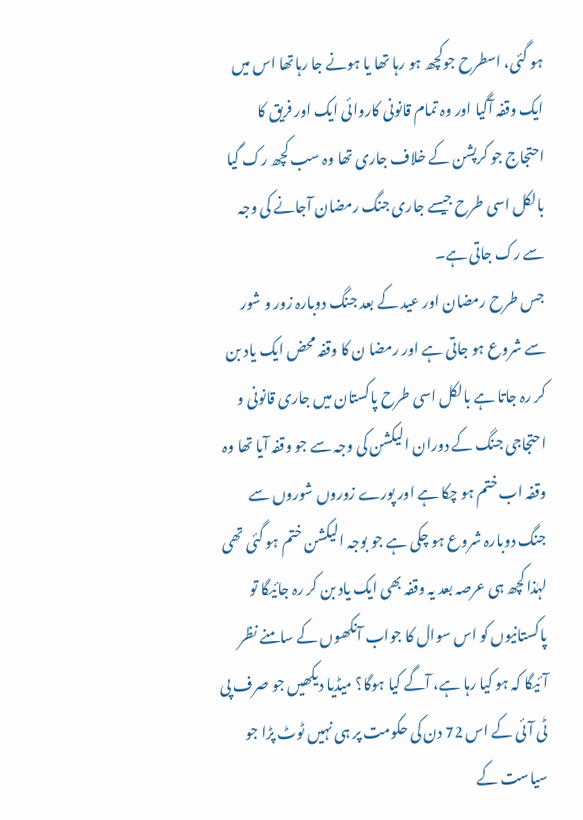ہو گئی، اسطرح جوکچھ ہو رہا تھا یا ہونے جا رہاتھا اس میں ایک وقفہ آگیا اور وہ تمام قانونی کاروائی ایک اور فریق کا احتجاج جو کرپشن کے خلاف جاری تھا وہ سب کچھ رک گیا بالکل اسی طرح جیسے جاری جنگ رمضان آجانے کی وجہ سے رک جاتی ہے۔
جس طرح رمضان اور عید کے بعد جنگ دوبارہ زور و شور سے شروع ہو جاتی ہے اور رمضا ن کا وقفہ محض ایک یاد بن کر رہ جاتا ہے بالکل اسی طرح پاکستان میں جاری قانونی و احتجاجی جنگ کے دوران الیکشن کی وجہ سے جو وقفہ آیا تھا وہ وقفہ اب ختم ہو چکا ہے اور پورے زوروں شوروں سے جنگ دوبارہ شروع ہو چکی ہے جو بوجہ الیکشن ختم ہو گئی تھی لہٰذا کچھ ہی عرصہ بعد یہ وقفہ بھی ایک یاد بن کر رہ جائیگا تو پاکستانیوں کو اس سوال کا جواب آنکھوں کے سامنے نظر آئیگا کہ ہو کیا رہا ہے، آگے کیا ہوگا؟ میڈیا دیکھیں جو صرف پی ٹی آئی کے اس 72 دن کی حکومت پر ہی نہیں ٹوٹ پڑا جو سیاست کے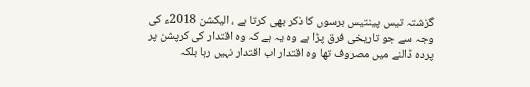گزشتہ تیس پینتیس برسوں کا ذکر بھی کرتا ہے ، الیکشن 2018ء کی وجہ سے جو تاریخی فرق پڑا ہے وہ یہ ہے کہ وہ اقتدار کی کرپشن پر پردہ ڈالنے میں مصروف تھا وہ اقتدار اب اقتدار نہیں رہا بلکہ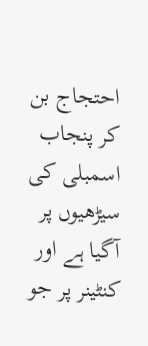احتجاج بن کر پنجاب اسمبلی کی سیڑھیوں پر آگیا ہے اور کنٹینر پر جو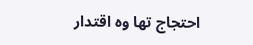احتجاج تھا وہ اقتدار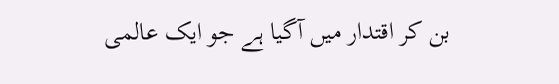بن کر اقتدار میں آگیا ہے جو ایک عالمی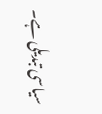سیاسی تبدیلی ہے۔